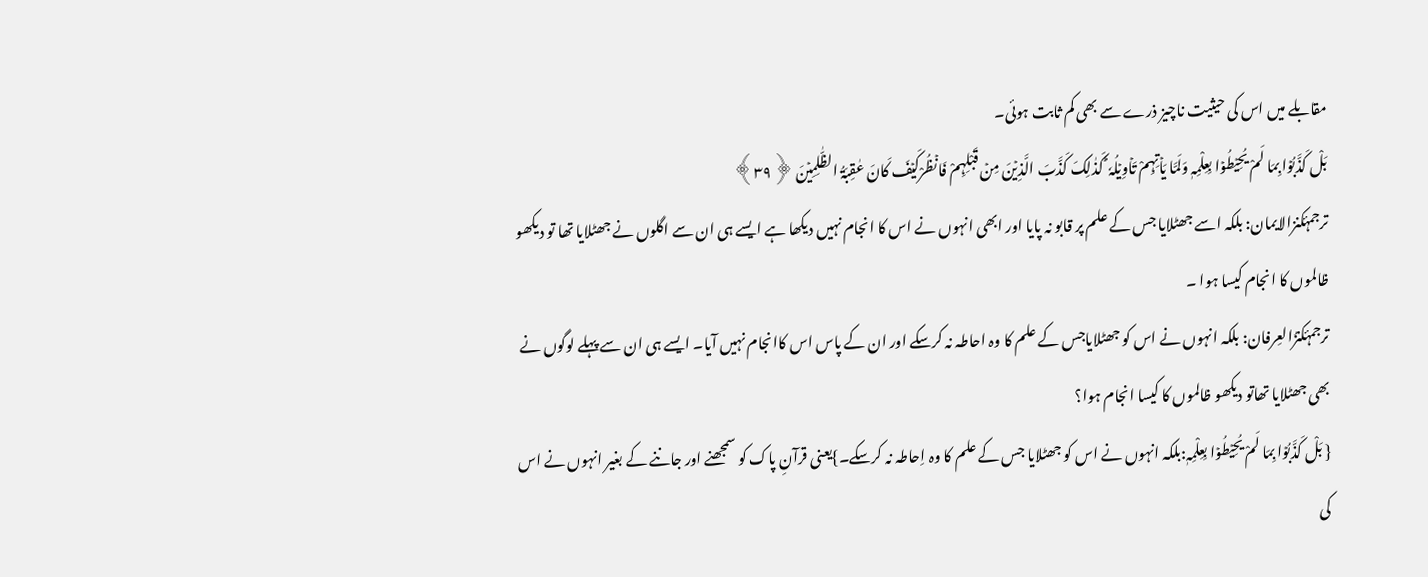مقابلے میں اس کی حیثیت ناچیز ذرے سے بھی کم ثابت ہوئی۔
بَلْ کَذَّبُوۡا بِمَا لَمْ یُحِیۡطُوۡا بِعِلْمِہٖ وَلَمَّا یَاۡتِہِمْ تَاۡوِیۡلُہٗ ؕ کَذٰلِکَ کَذَّبَ الَّذِیۡنَ مِنۡ قَبْلِہِمْ فَانۡظُرْکَیۡفَ کَانَ عٰقِبَۃُ الظّٰلِمِیۡنَ ﴿۳۹﴾
ترجمۂکنزالایمان: بلکہ اسے جھٹلایا جس کے علم پر قابو نہ پایا اور ابھی انہوں نے اس کا انجام نہیں دیکھا ہے ایسے ہی ان سے اگلوں نے جھٹلایا تھا تو دیکھو ظالموں کا انجام کیسا ہوا ۔
ترجمۂکنزُالعِرفان: بلکہ انہوں نے اس کو جھٹلایاجس کے علم کا وہ احاطہ نہ کرسکے اور ان کے پاس اس کاانجام نہیں آیا۔ ایسے ہی ان سے پہلے لوگوں نے بھی جھٹلایا تھاتو دیکھو ظالموں کا کیسا انجام ہوا؟
{ بَلْ کَذَّبُوۡا بِمَا لَمْ یُحِیۡطُوۡا بِعِلْمِہٖ:بلکہ انہوں نے اس کو جھٹلایا جس کے علم کا وہ اِحاطہ نہ کرسکے۔}یعنی قرآنِ پاک کو سمجھنے اور جاننے کے بغیر انہوں نے اس کی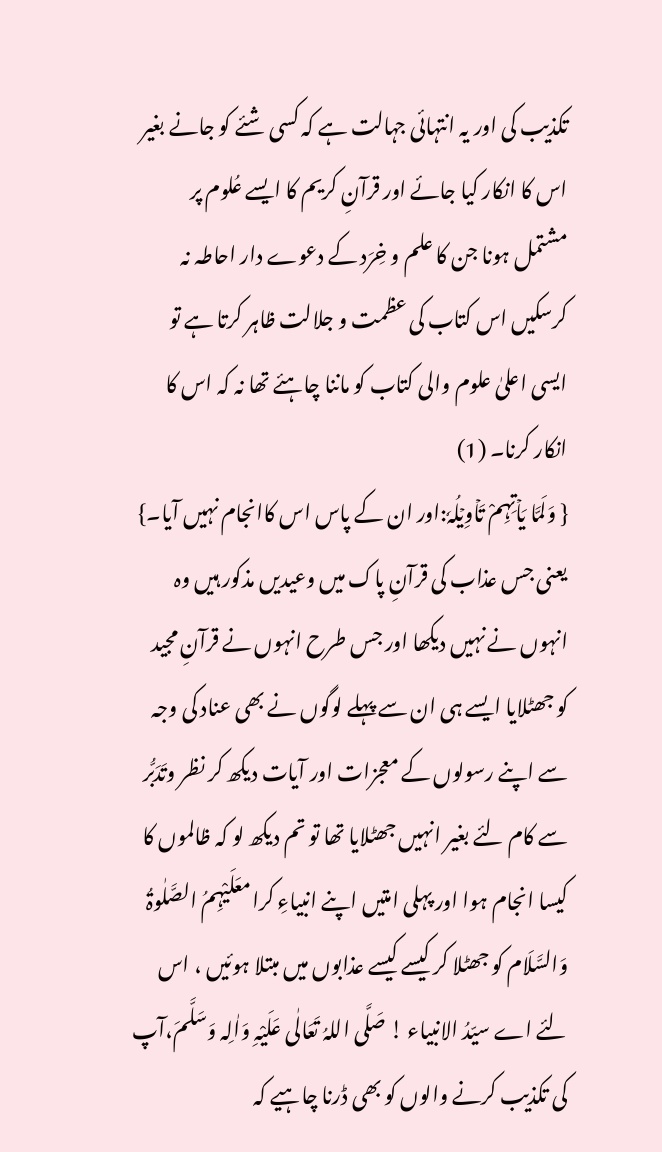تکذیب کی اور یہ انتہائی جہالت ہے کہ کسی شئے کو جانے بغیر اس کا انکار کیا جائے اور قرآنِ کریم کا ایسے عُلوم پر مشتمل ہونا جن کا علم و خِرَد کے دعوے دار احاطہ نہ کرسکیں اس کتاب کی عظمت و جلالت ظاہر کرتا ہے تو ایسی اعلیٰ علوم والی کتاب کو ماننا چاہئے تھا نہ کہ اس کا انکار کرنا۔ (1)
{ وَلَمَّا یَاۡتِہِمْ تَاۡوِیۡلُہٗ:اور ان کے پاس اس کاانجام نہیں آیا۔} یعنی جس عذاب کی قرآنِ پاک میں وعیدیں مذکور ہیں وہ انہوں نے نہیں دیکھا اور جس طرح انہوں نے قرآنِ مجید کو جھٹلایا ایسے ہی ان سے پہلے لوگوں نے بھی عناد کی وجہ سے اپنے رسولوں کے معجزات اور آیات دیکھ کر نظر وتَدَبُّر سے کام لئے بغیر انہیں جھٹلایا تھا تو تم دیکھ لو کہ ظالموں کا کیسا انجام ہوا اور پہلی امتیں اپنے انبیاءِ کرامعَلَیْہِمُ الصَّلٰوۃُ وَالسَّلَام کو جھٹلا کر کیسے کیسے عذابوں میں مبتلا ہوئیں ، اس لئے اے سیّدُ الانبیاء ! صَلَّی اللہُ تَعَالٰی عَلَیْہِ وَاٰلِہ وَسَلَّمَ،آپ کی تکذیب کرنے والوں کو بھی ڈرنا چاہیے کہ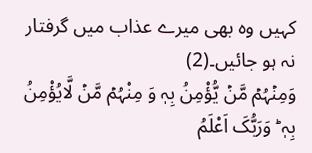کہیں وہ بھی میرے عذاب میں گرفتار نہ ہو جائیں۔(2)
وَمِنۡہُمۡ مَّنۡ یُّؤْمِنُ بِہٖ وَ مِنْہُمۡ مَّنۡ لَّایُؤْمِنُ بِہٖ ؕ وَرَبُّکَ اَعْلَمُ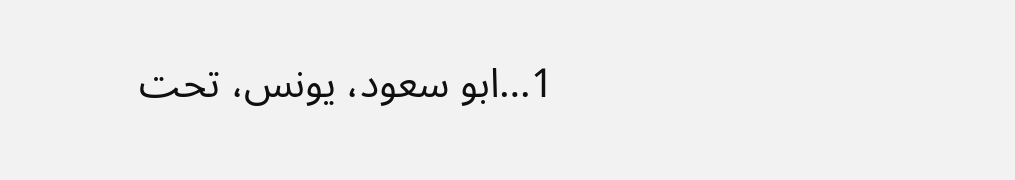1…ابو سعود، یونس، تحت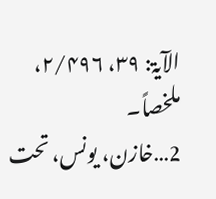الآیۃ: ۳۹، ۲/۴۹۶، ملخصاً۔
2…خازن، یونس، تحت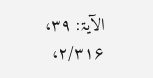الآیۃ: ۳۹، ۲/۳۱۶،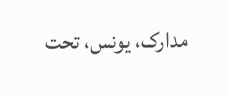مدارک، یونس، تحت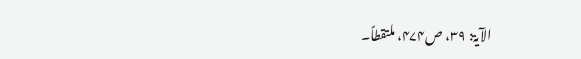الآیۃ: ۳۹، ص۴۷۴، ملتقطاً۔